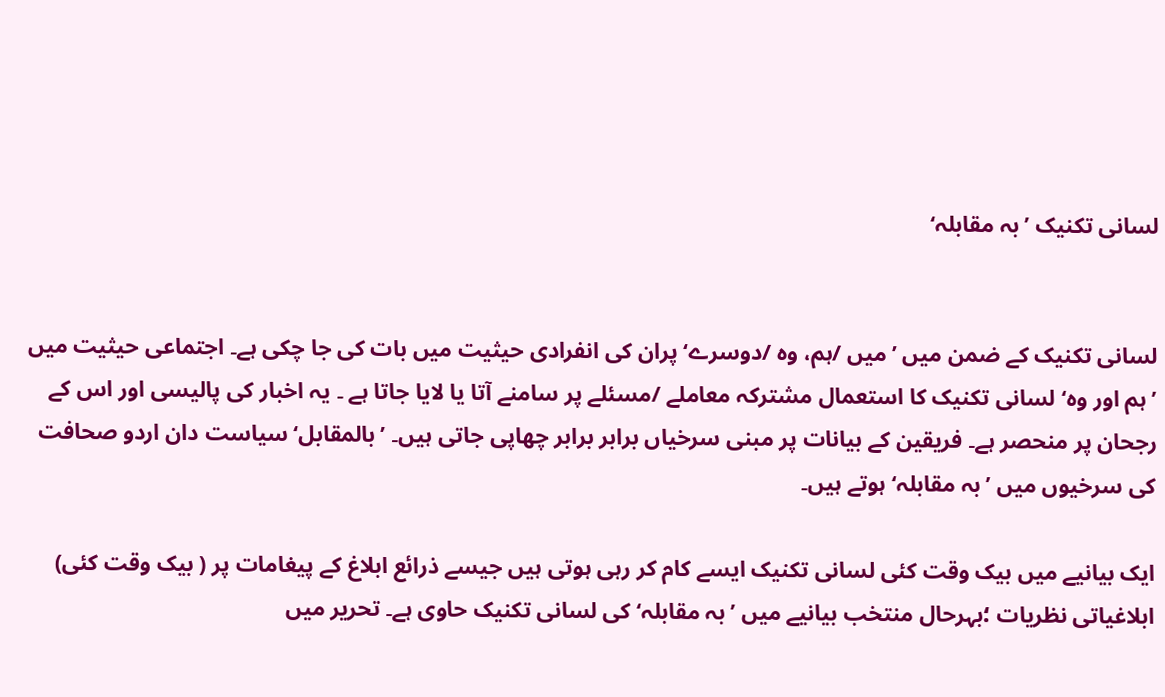لسانی تکنیک ’بہ مقابلہ‘


لسانی تکنیک کے ضمن میں ’میں /ہم، وہ /دوسرے‘ پران کی انفرادی حیثیت میں بات کی جا چکی ہے۔ اجتماعی حیثیت میں ’ہم اور وہ‘ لسانی تکنیک کا استعمال مشترکہ معاملے /مسئلے پر سامنے آتا یا لایا جاتا ہے ۔ یہ اخبار کی پالیسی اور اس کے رجحان پر منحصر ہے۔ فریقین کے بیانات پر مبنی سرخیاں برابر برابر چھاپی جاتی ہیں۔ ’بالمقابل‘ سیاست دان اردو صحافت کی سرخیوں میں ’بہ مقابلہ‘ ہوتے ہیں۔

ایک بیانیے میں بیک وقت کئی لسانی تکنیک ایسے کام کر رہی ہوتی ہیں جیسے ذرائع ابلاغ کے پیغامات پر ( بیک وقت کئی) ابلاغیاتی نظریات ؛بہرحال منتخب بیانیے میں ’بہ مقابلہ‘ کی لسانی تکنیک حاوی ہے۔ تحریر میں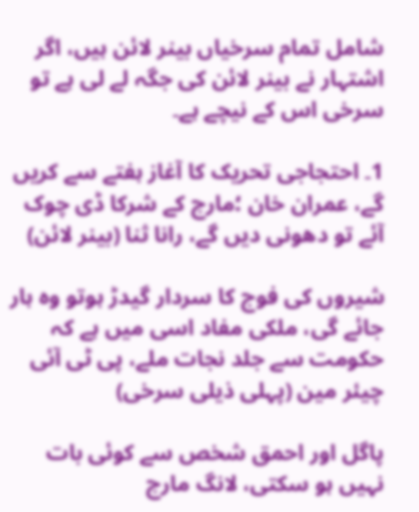شامل تمام سرخیاں بینر لائن ہیں، اگر اشتہار نے بینر لائن کی جگہ لے لی ہے تو سرخی اس کے نیچے ہے۔

1۔ احتجاجی تحریک کا آغاز ہفتے سے کریں گے، عمران خان ؛مارچ کے شرکا ڈی چوک آئے تو دھونی دیں گے، رانا ثنا (بینر لائن)

شیروں کی فوج کا سردار گیدڑ ہوتو وہ ہار جائے گی، ملکی مفاد اسی میں ہے کہ حکومت سے جلد نجات ملے، پی ٹی آئی چیئر مین (پہلی ذیلی سرخی)

پاگل اور احمق شخص سے کوئی بات نہیں ہو سکتی، لانگ مارچ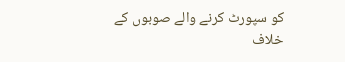کو سپورٹ کرنے والے صوبوں کے خلاف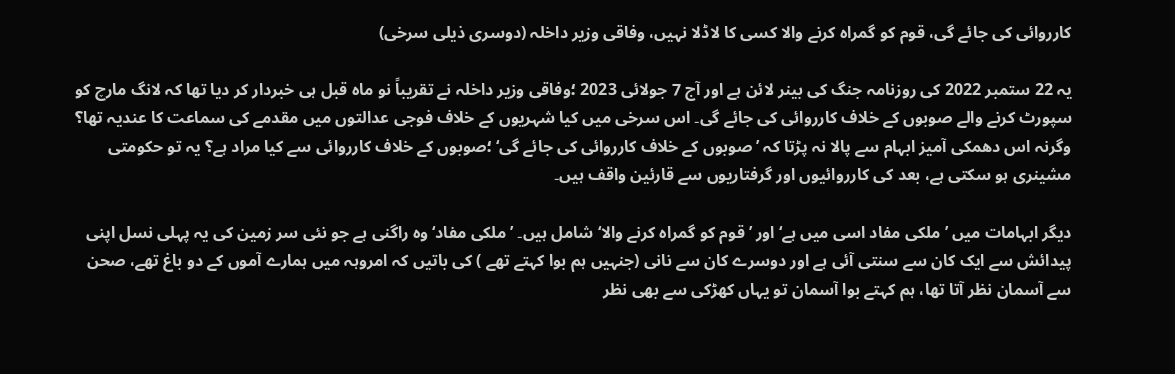کارروائی کی جائے گی، قوم کو گمراہ کرنے والا کسی کا لاڈلا نہیں، وفاقی وزیر داخلہ (دوسری ذیلی سرخی)

یہ 22 ستمبر 2022 کی روزنامہ جنگ کی بینر لائن ہے اور آج 7 جولائی 2023 ؛وفاقی وزیر داخلہ نے تقریباً نو ماہ قبل ہی خبردار کر دیا تھا کہ لانگ مارچ کو سپورٹ کرنے والے صوبوں کے خلاف کارروائی کی جائے گی۔ اس سرخی میں کیا شہریوں کے خلاف فوجی عدالتوں میں مقدمے کی سماعت کا عندیہ تھا؟ وگرنہ اس دھمکی آمیز ابہام سے پالا نہ پڑتا کہ ’صوبوں کے خلاف کارروائی کی جائے گی‘ ؛صوبوں کے خلاف کارروائی سے کیا مراد ہے؟ یہ تو حکومتی مشینری ہو سکتی ہے، بعد کی کارروائیوں اور گرفتاریوں سے قارئین واقف ہیں۔

دیگر ابہامات میں ’ملکی مفاد اسی میں ہے‘ اور ’قوم کو گمراہ کرنے والا‘ شامل ہیں۔ ’ملکی مفاد‘ وہ راگنی ہے جو نئی سر زمین کی یہ پہلی نسل اپنی پیدائش سے ایک کان سے سنتی آئی ہے اور دوسرے کان سے نانی (جنہیں ہم بوا کہتے تھے ) کی باتیں کہ امروہہ میں ہمارے آموں کے دو باغ تھے، صحن سے آسمان نظر آتا تھا، ہم کہتے بوا آسمان تو یہاں کھڑکی سے بھی نظر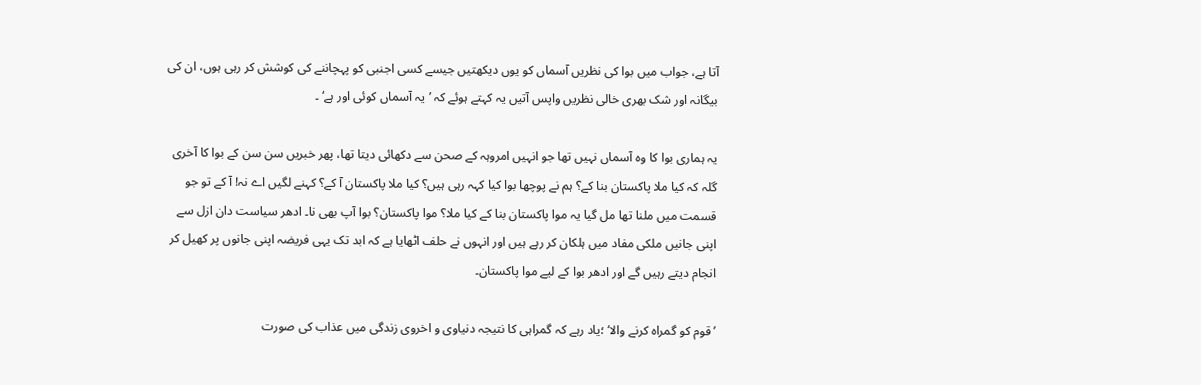آتا ہے، جواب میں بوا کی نظریں آسماں کو یوں دیکھتیں جیسے کسی اجنبی کو پہچاننے کی کوشش کر رہی ہوں، ان کی بیگانہ اور شک بھری خالی نظریں واپس آتیں یہ کہتے ہوئے کہ ’یہ آسماں کوئی اور ہے‘ ۔

یہ ہماری بوا کا وہ آسماں نہیں تھا جو انہیں امروہہ کے صحن سے دکھائی دیتا تھا، پھر خبریں سن سن کے بوا کا آخری گلہ کہ کیا ملا پاکستان بنا کے؟ ہم نے پوچھا بوا کیا کہہ رہی ہیں؟ کیا ملا پاکستان آ کے؟ کہنے لگیں اے نہ! آ کے تو جو قسمت میں ملنا تھا مل گیا یہ موا پاکستان بنا کے کیا ملا؟ موا پاکستان؟ بوا آپ بھی نا۔ ادھر سیاست دان ازل سے اپنی جانیں ملکی مفاد میں ہلکان کر رہے ہیں اور انہوں نے حلف اٹھایا ہے کہ ابد تک یہی فریضہ اپنی جانوں پر کھیل کر انجام دیتے رہیں گے اور ادھر بوا کے لیے موا پاکستان۔

’قوم کو گمراہ کرنے والا‘ ؛یاد رہے کہ گمراہی کا نتیجہ دنیاوی و اخروی زندگی میں عذاب کی صورت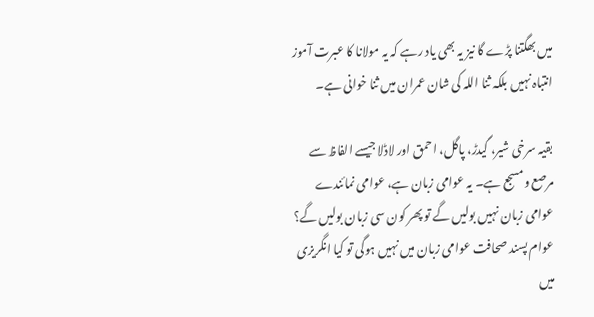میں بھگتنا پڑے گا نیز یہ بھی یاد رہے کہ یہ مولانا کا عبرت آموز انتباہ نہیں بلکہ ثنا اللہ کی شان عمران میں ثنا خوانی ہے۔

بقیہ سرخی شیر، گیدڑ، پاگل، احمق اور لاڈلا جیسے الفاظ سے مرصع ومسجع ہے۔ یہ عوامی زبان ہے، عوامی نمائندے عوامی زبان نہیں بولیں گے تو پھر کون سی زبان بولیں گے؟ عوام پسند صحافت عوامی زبان میں نہیں ہوگی تو کیا انگریزی میں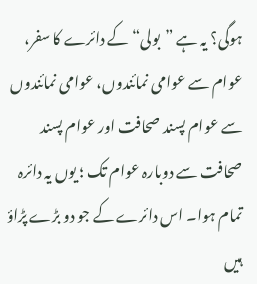ہوگی؟ یہ ہے ”بولی“ کے دائرے کا سفر، عوام سے عوامی نمائندوں، عوامی نمائندوں سے عوام پسند صحافت اور عوام پسند صحافت سے دوبارہ عوام تک ؛ یوں یہ دائرہ تمام ہوا۔ اس دائرے کے جو دو بڑے پڑاؤ ہیں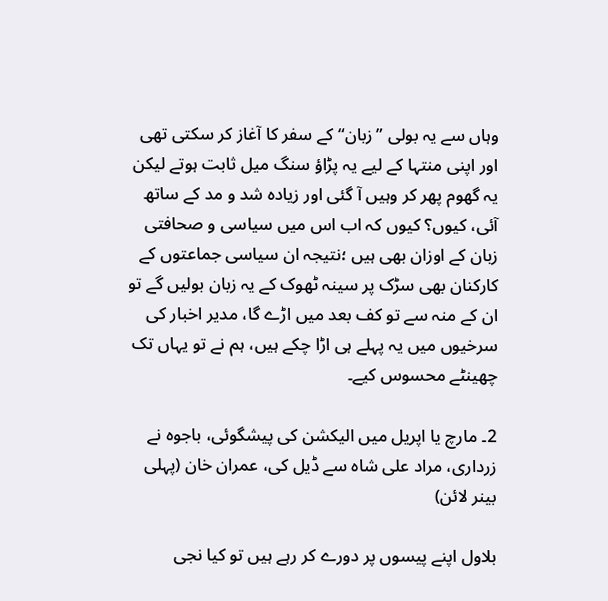وہاں سے یہ بولی ”زبان“ کے سفر کا آغاز کر سکتی تھی اور اپنی منتہا کے لیے یہ پڑاؤ سنگ میل ثابت ہوتے لیکن یہ گھوم پھر کر وہیں آ گئی اور زیادہ شد و مد کے ساتھ آئی، کیوں؟ کیوں کہ اب اس میں سیاسی و صحافتی زبان کے اوزان بھی ہیں ؛نتیجہ ان سیاسی جماعتوں کے کارکنان بھی سڑک پر سینہ ٹھوک کے یہ زبان بولیں گے تو ان کے منہ سے تو کف بعد میں اڑے گا، مدیر اخبار کی سرخیوں میں یہ پہلے ہی اڑا چکے ہیں، ہم نے تو یہاں تک چھینٹے محسوس کیے۔

2۔ مارچ یا اپریل میں الیکشن کی پیشگوئی، باجوہ نے زرداری، مراد علی شاہ سے ڈیل کی، عمران خان (پہلی بینر لائن)

بلاول اپنے پیسوں پر دورے کر رہے ہیں تو کیا نجی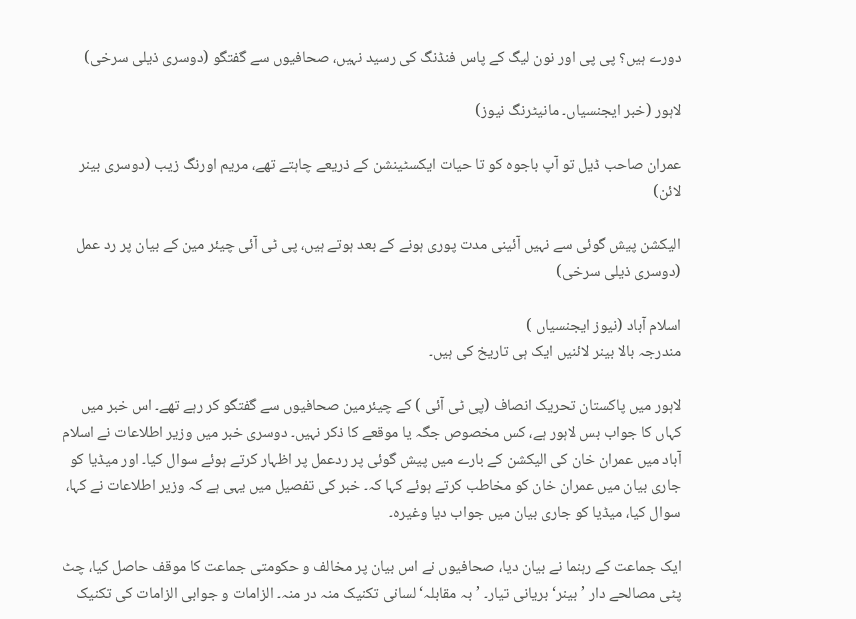دورے ہیں؟ پی پی اور نون لیگ کے پاس فنڈنگ کی رسید نہیں، صحافیوں سے گفتگو (دوسری ذیلی سرخی)

لاہور (خبر ایجنسیاں۔ مانیٹرنگ نیوز)

عمران صاحب ڈیل تو آپ باجوہ کو تا حیات ایکسٹینشن کے ذریعے چاہتے تھے، مریم اورنگ زیب (دوسری بینر لائن)

الیکشن پیش گوئی سے نہیں آئینی مدت پوری ہونے کے بعد ہوتے ہیں، پی ٹی آئی چیئر مین کے بیان پر رد عمل (دوسری ذیلی سرخی)

اسلام آباد (نیوز ایجنسیاں )
مندرجہ بالا بینر لائنیں ایک ہی تاریخ کی ہیں۔

لاہور میں پاکستان تحریک انصاف (پی ٹی آئی ) کے چیئرمین صحافیوں سے گفتگو کر رہے تھے۔ اس خبر میں کہاں کا جواب بس لاہور ہے، کس مخصوص جگہ یا موقعے کا ذکر نہیں۔ دوسری خبر میں وزیر اطلاعات نے اسلام آباد میں عمران خان کی الیکشن کے بارے میں پیش گوئی پر ردعمل پر اظہار کرتے ہوئے سوال کیا۔ اور میڈیا کو جاری بیان میں عمران خان کو مخاطب کرتے ہوئے کہا کہ۔ خبر کی تفصیل میں یہی ہے کہ وزیر اطلاعات نے کہا، سوال کیا، میڈیا کو جاری بیان میں جواب دیا وغیرہ۔

ایک جماعت کے رہنما نے بیان دیا، صحافیوں نے اس بیان پر مخالف و حکومتی جماعت کا موقف حاصل کیا، چٹ پٹی مصالحے دار ’بینر‘ بریانی تیار۔ ’بہ مقابلہ‘ لسانی تکنیک منہ در منہ۔ الزامات و جوابی الزامات کی تکنیک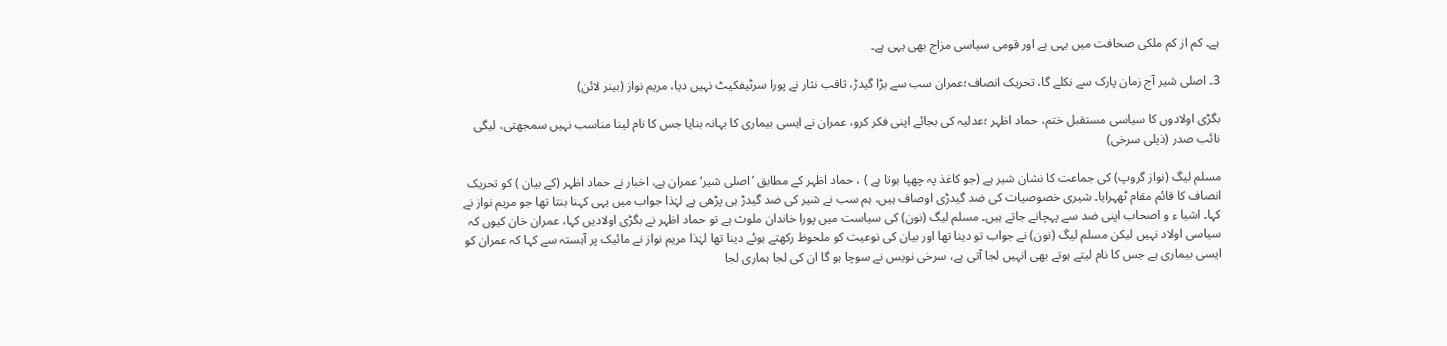ہے۔ کم از کم ملکی صحافت میں یہی ہے اور قومی سیاسی مزاج بھی یہی ہے۔

3۔ اصلی شیر آج زمان پارک سے نکلے گا، تحریک انصاف؛عمران سب سے بڑا گیدڑ، ثاقب نثار نے پورا سرٹیفکیٹ نہیں دیا، مریم نواز (بینر لائن)

بگڑی اولادوں کا سیاسی مستقبل ختم، حماد اظہر ؛عدلیہ کی بجائے اپنی فکر کرو، عمران نے ایسی بیماری کا بہانہ بنایا جس کا نام لینا مناسب نہیں سمجھتی، لیگی نائب صدر (ذیلی سرخی)

مسلم لیگ (نواز گروپ) کی جماعت کا نشان شیر ہے (جو کاغذ پہ چھپا ہوتا ہے ) ، حماد اظہر کے مطابق ’اصلی شیر‘ عمران ہے، اخبار نے حماد اظہر (کے بیان ) کو تحریک انصاف کا قائم مقام ٹھہرایا۔ شیری خصوصیات کی ضد گیدڑی اوصاف ہیں، ہم سب نے شیر کی ضد گیدڑ ہی پڑھی ہے لہٰذا جواب میں یہی کہنا بنتا تھا جو مریم نواز نے کہا۔ اشیا ء و اصحاب اپنی ضد سے پہچانے جاتے ہیں۔ مسلم لیگ (نون) کی سیاست میں پورا خاندان ملوث ہے تو حماد اظہر نے بگڑی اولادیں کہا، عمران خان کیوں کہ سیاسی اولاد نہیں لیکن مسلم لیگ (نون) نے جواب تو دینا تھا اور بیان کی نوعیت کو ملحوظ رکھتے ہوئے دینا تھا لہٰذا مریم نواز نے مائیک پر آہستہ سے کہا کہ عمران کو ایسی بیماری ہے جس کا نام لیتے ہوتے بھی انہیں لجا آتی ہے، سرخی نویس نے سوچا ہو گا ان کی لجا ہماری لجا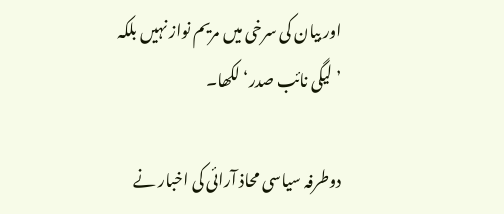اور بیان کی سرخی میں مریم نواز نہیں بلکہ ’لیگی نائب صدر‘ لکھا۔

دوطرفہ سیاسی محاذ آرائی کی اخبار نے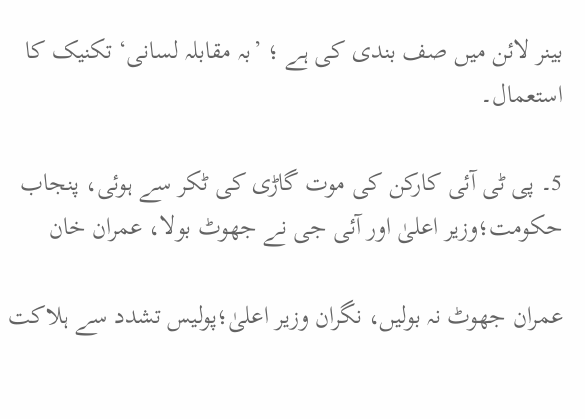بینر لائن میں صف بندی کی ہے ؛ ’بہ مقابلہ لسانی‘ تکنیک کا استعمال۔

5۔ پی ٹی آئی کارکن کی موت گاڑی کی ٹکر سے ہوئی، پنجاب حکومت؛وزیر اعلیٰ اور آئی جی نے جھوٹ بولا، عمران خان

عمران جھوٹ نہ بولیں، نگران وزیر اعلیٰ؛پولیس تشدد سے ہلاکت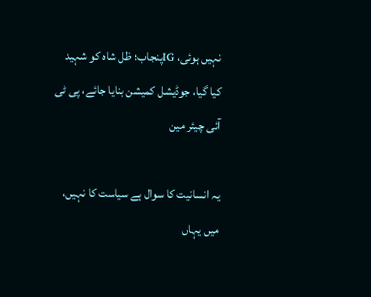نہیں ہوئی، IGپنجاب؛ ظل شاہ کو شہید کیا گیا، جوڈیشل کمیشن بنایا جائے، پی ٹی آئی چیئر مین

یہ انسانیت کا سوال ہے سیاست کا نہیں، میں یہاں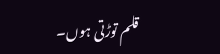قلم توڑتی ہوں۔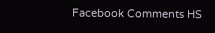Facebook Comments HS